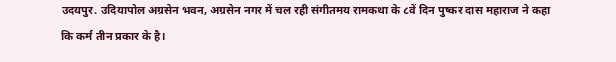उदयपुर. उदियापोल अग्रसेन भवन, अग्रसेन नगर में चल रही संगीतमय रामकथा के ८वें दिन पुष्कर दास महाराज ने कहा कि कर्म तीन प्रकार के है।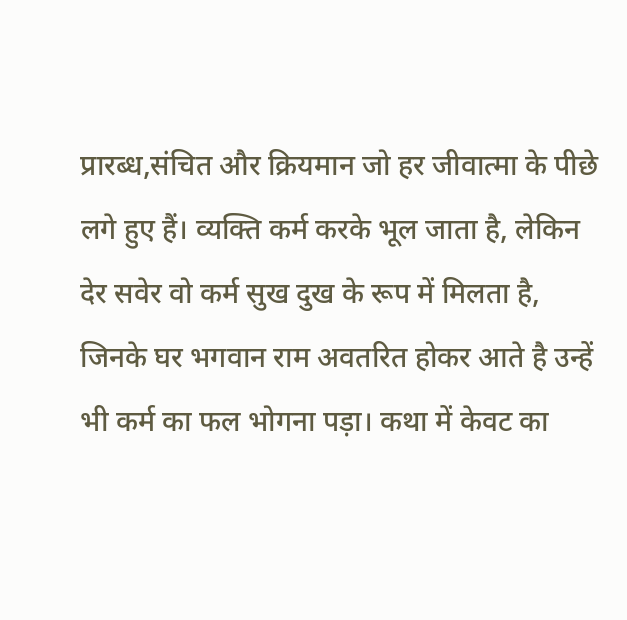प्रारब्ध,संचित और क्रियमान जो हर जीवात्मा के पीछे लगे हुए हैं। व्यक्ति कर्म करके भूल जाता है, लेकिन देर सवेर वो कर्म सुख दुख के रूप में मिलता है, जिनके घर भगवान राम अवतरित होकर आते है उन्हें भी कर्म का फल भोगना पड़ा। कथा में केवट का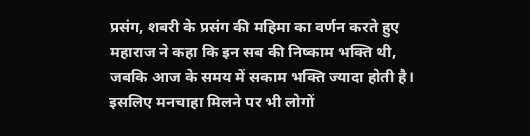प्रसंग, शबरी के प्रसंग की महिमा का वर्णन करते हुए महाराज ने कहा कि इन सब की निष्काम भक्ति थी, जबकि आज के समय में सकाम भक्ति ज्यादा होती है। इसलिए मनचाहा मिलने पर भी लोगों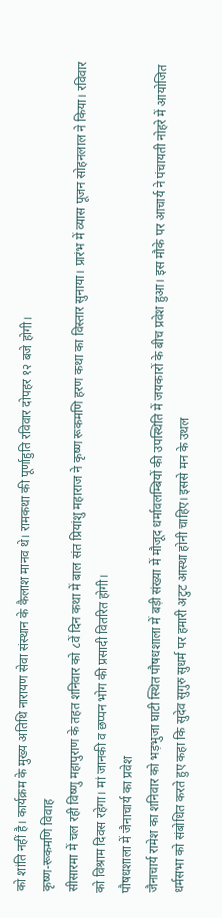को शांति नहीं है। कार्यक्रम के मुख्य अतिथि नारायण सेवा संस्थान के कैलाश मानव थे। रामकथा की पूर्णाहुति रविवार दोपहर १२ बजे होगी।
कृष्ण-रूकमणि विवाह
सीसारमा में चल रही विष्णु महापुराण के तहत शनिवार को ८वें दिन कथा में बाल संत प्रियांशु महाराज ने कृष्ण रूकमणि हरण कथा का विस्तार सुनाया। प्रारंभ में व्यास पूजन सोहनलाल ने किया। रविवार को विश्राम दिवस रहेगा। मां जानकी व छप्पन भोग की प्रसादी वितरित होगी।
पौषधशाला में जैनाचार्य का प्रवेश
जैनाचार्य रामेश का शनिवार को भड़भुजा घाटी स्थित पौषधशाला में बड़ी संख्या में मौजूद धर्मावलम्बियों की उपस्थिति में जयकारों के बीच प्रवेश हुआ। इस मौके पर आचार्य ने पंचायती नोहरे में आयोजित धर्मसभा को संबोधित करते हुए कहा कि सुदेव सुगुरु सुधर्म पर हमारी अटुट आस्था होनी चाहिए। इससे मन के उथल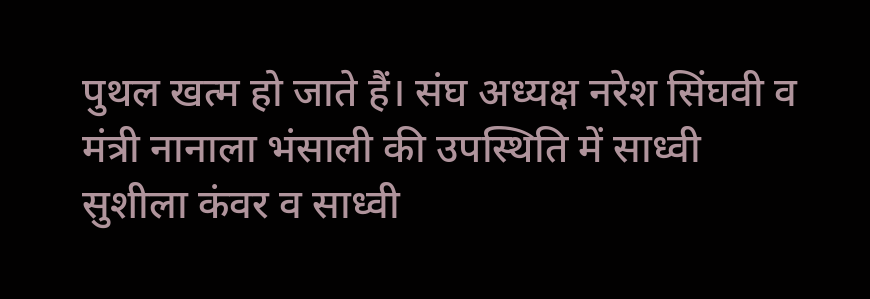पुथल खत्म हो जाते हैं। संघ अध्यक्ष नरेश सिंघवी व मंत्री नानाला भंसाली की उपस्थिति में साध्वी सुशीला कंवर व साध्वी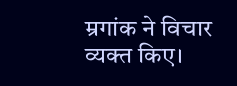म्रगांक ने विचार व्यक्त किए।